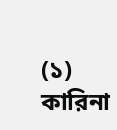(১)
কারিনা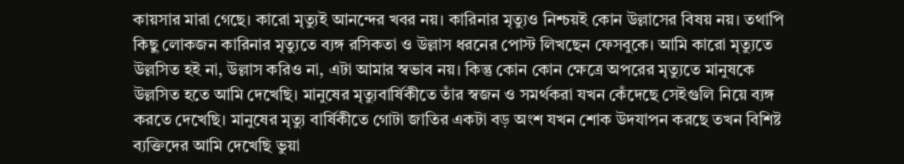কায়সার মারা গেছে। কারো মৃত্যুই আনন্দের খবর নয়। কারিনার মৃত্যুও নিশ্চয়ই কোন উল্লাসের বিষয় নয়। তথাপি কিছু লোকজন কারিনার মৃত্যুতে ব্যঙ্গ রসিকতা ও উল্লাস ধরনের পোস্ট লিখছেন ফেসবুকে। আমি কারো মৃত্যুতে উল্লসিত হই না, উল্লাস করিও না, এটা আমার স্বভাব নয়। কিন্তু কোন কোন ক্ষেত্রে অপরের মৃত্যুতে মানুষকে উল্লসিত হতে আমি দেখেছি। মানুষের মৃত্যুবার্ষিকীতে তাঁর স্বজন ও সমর্থকরা যখন কেঁদেছে সেইগুলি নিয়ে ব্যঙ্গ করতে দেখেছি। মানুষের মৃত্যু বার্ষিকীতে গোটা জাতির একটা বড় অংশ যখন শোক উদযাপন করছে তখন বিশিষ্ট ব্যক্তিদের আমি দেখেছি ভুয়া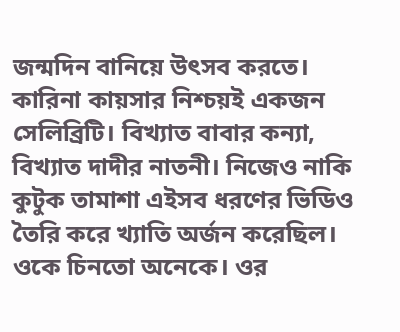জন্মদিন বানিয়ে উৎসব করতে।
কারিনা কায়সার নিশ্চয়ই একজন সেলিব্রিটি। বিখ্যাত বাবার কন্যা, বিখ্যাত দাদীর নাতনী। নিজেও নাকি কুটুক তামাশা এইসব ধরণের ভিডিও তৈরি করে খ্যাতি অর্জন করেছিল। ওকে চিনতো অনেকে। ওর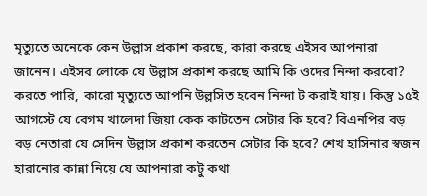মৃত্যুতে অনেকে কেন উল্লাস প্রকাশ করছে, কারা করছে এইসব আপনারা জানেন। এইসব লোকে যে উল্লাস প্রকাশ করছে আমি কি ওদের নিন্দা করবো? করতে পারি, কারো মৃত্যুতে আপনি উল্লসিত হবেন নিন্দা ট করাই যায়। কিন্তু ১৫ই আগস্টে যে বেগম খালেদা জিয়া কেক কাটতেন সেটার কি হবে? বিএনপির বড় বড় নেতারা যে সেদিন উল্লাস প্রকাশ করতেন সেটার কি হবে? শেখ হাসিনার স্বজন হারানোর কান্না নিয়ে যে আপনারা কটু কথা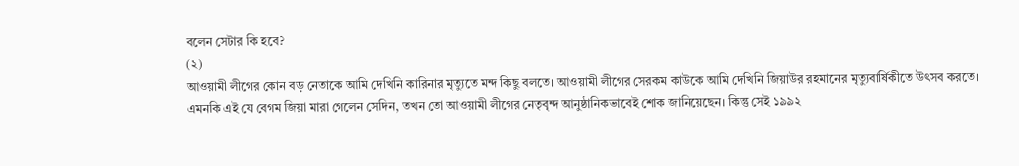বলেন সেটার কি হবে?
(২)
আওয়ামী লীগের কোন বড় নেতাকে আমি দেখিনি কারিনার মৃত্যুতে মন্দ কিছু বলতে। আওয়ামী লীগের সেরকম কাউকে আমি দেখিনি জিয়াউর রহমানের মৃত্যুবার্ষিকীতে উৎসব করতে। এমনকি এই যে বেগম জিয়া মারা গেলেন সেদিন, তখন তো আওয়ামী লীগের নেতৃবৃন্দ আনুষ্ঠানিকভাবেই শোক জানিয়েছেন। কিন্তু সেই ১৯৯২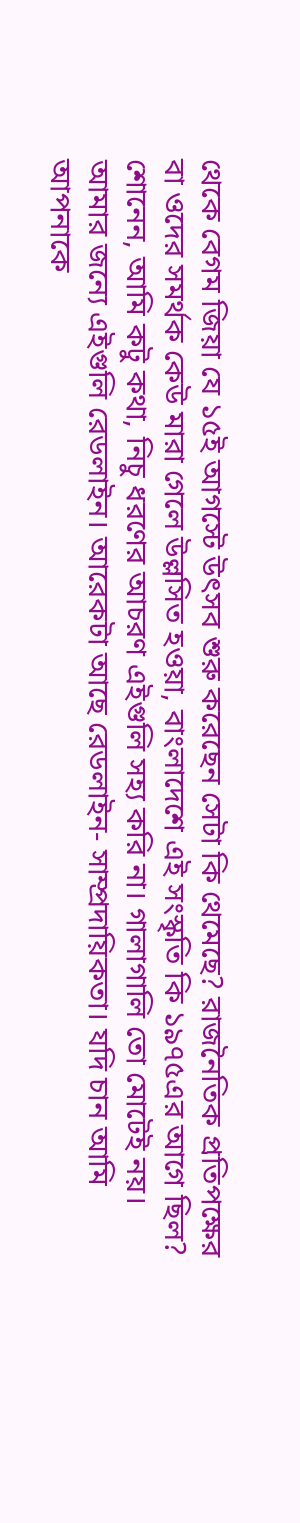থেকে বেগম জিয়া যে ১৫ই আগস্টে উৎসব শুরু করেছেন সেটা কি থেমেছে? রাজনৈতিক প্রতিপক্ষের বা ওদের সমর্থক কেউ মারা গেলে উল্লসিত হওয়া, বাংলাদেশে এই সংস্কৃতি কি ১৯৭৫এর আগে ছিল?
শোনেন, আমি কটু কথা, নিচু ধরণের আচরণ এইগুলি সহ্য করি না। গালাগালি তো মোটেই নয়। আমার জন্যে এইগুলি রেডলাইন। আরেকটা আছে রেডলাইন- সাম্প্রদায়িকতা। যদি চান আমি আপনাকে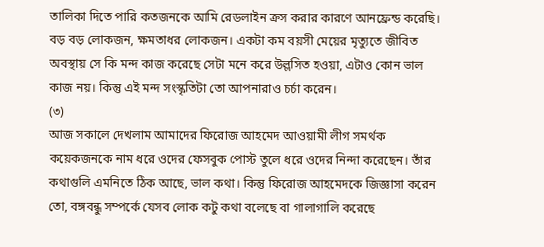তালিকা দিতে পারি কতজনকে আমি রেডলাইন ক্রস করার কারণে আনফ্রেন্ড করেছি। বড় বড় লোকজন, ক্ষমতাধর লোকজন। একটা কম বয়সী মেয়ের মৃত্যুতে জীবিত অবস্থায় সে কি মন্দ কাজ করেছে সেটা মনে করে উল্লসিত হওয়া, এটাও কোন ভাল কাজ নয়। কিন্তু এই মন্দ সংস্কৃতিটা তো আপনারাও চর্চা করেন।
(৩)
আজ সকালে দেখলাম আমাদের ফিরোজ আহমেদ আওয়ামী লীগ সমর্থক কয়েকজনকে নাম ধরে ওদের ফেসবুক পোস্ট তুলে ধরে ওদের নিন্দা করেছেন। তাঁর কথাগুলি এমনিতে ঠিক আছে, ভাল কথা। কিন্তু ফিরোজ আহমেদকে জিজ্ঞাসা করেন তো, বঙ্গবন্ধু সম্পর্কে যেসব লোক কটু কথা বলেছে বা গালাগালি করেছে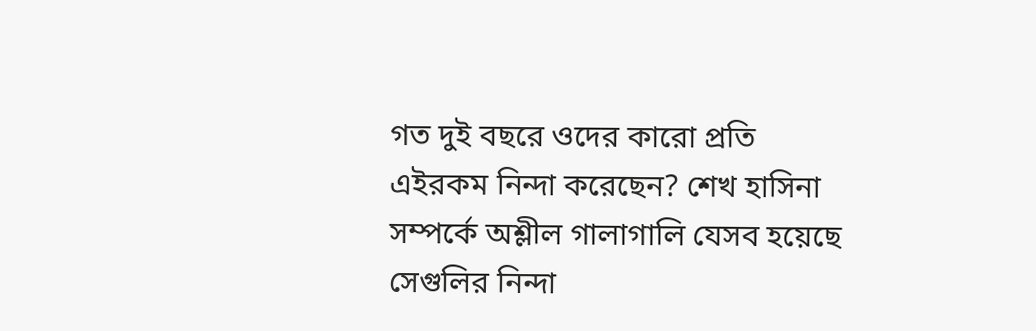গত দুই বছরে ওদের কারো প্রতি এইরকম নিন্দা করেছেন? শেখ হাসিনা সম্পর্কে অশ্লীল গালাগালি যেসব হয়েছে সেগুলির নিন্দা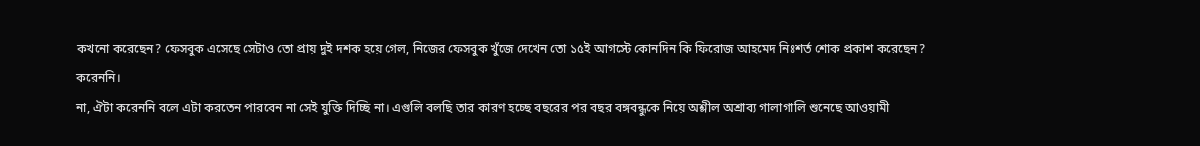কখনো করেছেন? ফেসবুক এসেছে সেটাও তো প্রায় দুই দশক হয়ে গেল, নিজের ফেসবুক খুঁজে দেখেন তো ১৫ই আগস্টে কোনদিন কি ফিরোজ আহমেদ নিঃশর্ত শোক প্রকাশ করেছেন? করেননি।
না, ঐটা করেননি বলে এটা করতেন পারবেন না সেই যুক্তি দিচ্ছি না। এগুলি বলছি তার কারণ হচ্ছে বছরের পর বছর বঙ্গবন্ধুকে নিয়ে অশ্লীল অশ্রাব্য গালাগালি শুনেছে আওয়ামী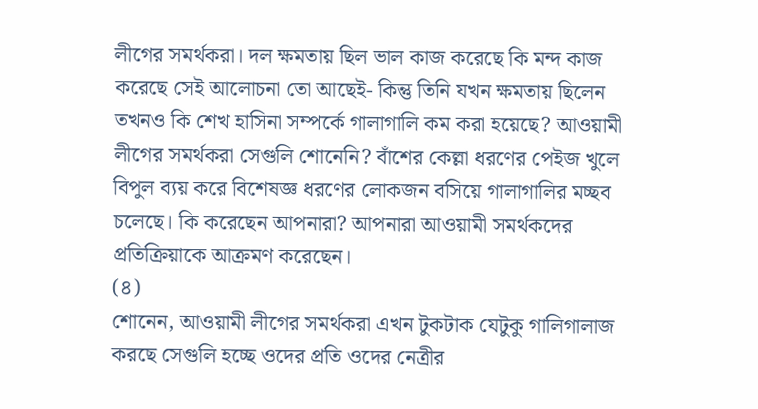লীগের সমর্থকরা। দল ক্ষমতায় ছিল ভাল কাজ করেছে কি মন্দ কাজ করেছে সেই আলোচনা তো আছেই- কিন্তু তিনি যখন ক্ষমতায় ছিলেন তখনও কি শেখ হাসিনা সম্পর্কে গালাগালি কম করা হয়েছে? আওয়ামী লীগের সমর্থকরা সেগুলি শোনেনি? বাঁশের কেল্লা ধরণের পেইজ খুলে বিপুল ব্যয় করে বিশেষজ্ঞ ধরণের লোকজন বসিয়ে গালাগালির মচ্ছব চলেছে। কি করেছেন আপনারা? আপনারা আওয়ামী সমর্থকদের প্রতিক্রিয়াকে আক্রমণ করেছেন।
(৪)
শোনেন, আওয়ামী লীগের সমর্থকরা এখন টুকটাক যেটুকু গালিগালাজ করছে সেগুলি হচ্ছে ওদের প্রতি ওদের নেত্রীর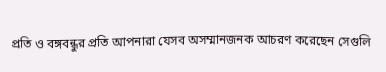প্রতি ও বঙ্গবন্ধুর প্রতি আপনারা যেসব অসম্মানজনক আচরণ করেছেন সেগুলি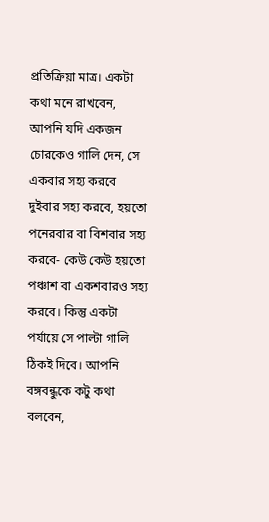প্রতিক্রিয়া মাত্র। একটা কথা মনে রাখবেন, আপনি যদি একজন চোরকেও গালি দেন, সে একবার সহ্য করবে দুইবার সহ্য করবে, হয়তো পনেরবার বা বিশবার সহ্য করবে- কেউ কেউ হয়তো পঞ্চাশ বা একশবারও সহ্য করবে। কিন্তু একটা পর্যায়ে সে পাল্টা গালি ঠিকই দিবে। আপনি বঙ্গবন্ধুকে কটু কথা বলবেন,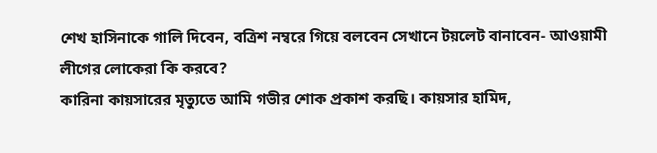শেখ হাসিনাকে গালি দিবেন, বত্রিশ নম্বরে গিয়ে বলবেন সেখানে টয়লেট বানাবেন- আওয়ামী লীগের লোকেরা কি করবে?
কারিনা কায়সারের মৃত্যুতে আমি গভীর শোক প্রকাশ করছি। কায়সার হামিদ,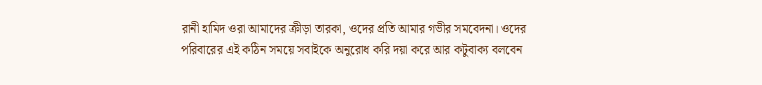রানী হামিদ ওরা আমাদের ক্রীড়া তারকা, ওদের প্রতি আমার গভীর সমবেদনা। ওদের পরিবারের এই কঠিন সময়ে সবাইকে অনুরোধ করি দয়া করে আর কটুবাক্য বলবেন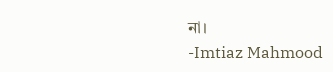না।
-Imtiaz Mahmood